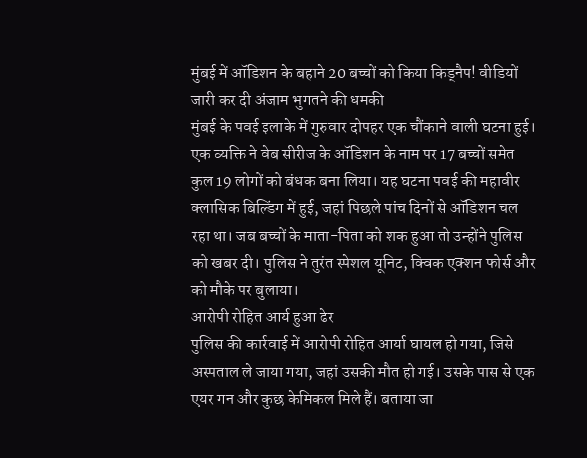मुंबई में ऑडिशन के बहाने 20 बच्चों को किया किड्नैप! वीडियों जारी कर दी अंजाम भुगतने की धमकी
मुंबई के पवई इलाके में गुरुवार दोपहर एक चौंकाने वाली घटना हुई। एक व्यक्ति ने वेब सीरीज के ऑडिशन के नाम पर 17 बच्चों समेत कुल 19 लोगों को बंधक बना लिया। यह घटना पवई की महावीर क्लासिक बिल्डिंग में हुई, जहां पिछले पांच दिनों से ऑडिशन चल रहा था। जब बच्चों के माता-पिता को शक हुआ तो उन्होंने पुलिस को खबर दी। पुलिस ने तुरंत स्पेशल यूनिट, क्विक एक्शन फोर्स और को मौके पर बुलाया।
आरोपी रोहित आर्य हुआ ढेर
पुलिस की कार्रवाई में आरोपी रोहित आर्या घायल हो गया, जिसे अस्पताल ले जाया गया, जहां उसकी मौत हो गई। उसके पास से एक एयर गन और कुछ केमिकल मिले हैं। बताया जा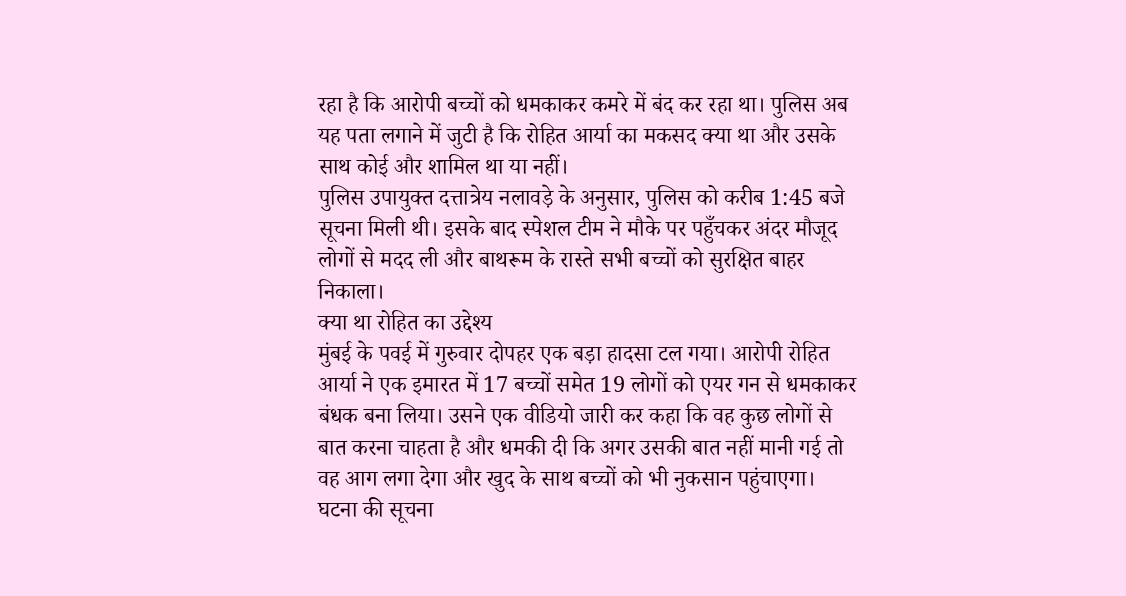रहा है कि आरोपी बच्चों को धमकाकर कमरे में बंद कर रहा था। पुलिस अब यह पता लगाने में जुटी है कि रोहित आर्या का मकसद क्या था और उसके साथ कोई और शामिल था या नहीं।
पुलिस उपायुक्त दत्तात्रेय नलावड़े के अनुसार, पुलिस को करीब 1:45 बजे सूचना मिली थी। इसके बाद स्पेशल टीम ने मौके पर पहुँचकर अंदर मौजूद लोगों से मदद ली और बाथरूम के रास्ते सभी बच्चों को सुरक्षित बाहर निकाला।
क्या था रोहित का उद्देश्य
मुंबई के पवई में गुरुवार दोपहर एक बड़ा हादसा टल गया। आरोपी रोहित आर्या ने एक इमारत में 17 बच्चों समेत 19 लोगों को एयर गन से धमकाकर बंधक बना लिया। उसने एक वीडियो जारी कर कहा कि वह कुछ लोगों से बात करना चाहता है और धमकी दी कि अगर उसकी बात नहीं मानी गई तो वह आग लगा देगा और खुद के साथ बच्चों को भी नुकसान पहुंचाएगा। घटना की सूचना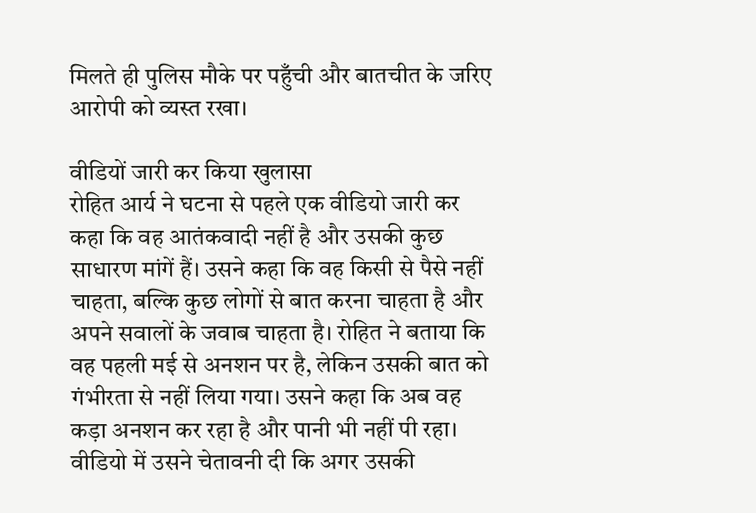मिलते ही पुलिस मौके पर पहुँची और बातचीत के जरिए आरोपी को व्यस्त रखा।

वीडियों जारी कर किया खुलासा
रोहित आर्य ने घटना से पहले एक वीडियो जारी कर कहा कि वह आतंकवादी नहीं है और उसकी कुछ साधारण मांगें हैं। उसने कहा कि वह किसी से पैसे नहीं चाहता, बल्कि कुछ लोगों से बात करना चाहता है और अपने सवालों के जवाब चाहता है। रोहित ने बताया कि वह पहली मई से अनशन पर है, लेकिन उसकी बात को गंभीरता से नहीं लिया गया। उसने कहा कि अब वह कड़ा अनशन कर रहा है और पानी भी नहीं पी रहा। वीडियो में उसने चेतावनी दी कि अगर उसकी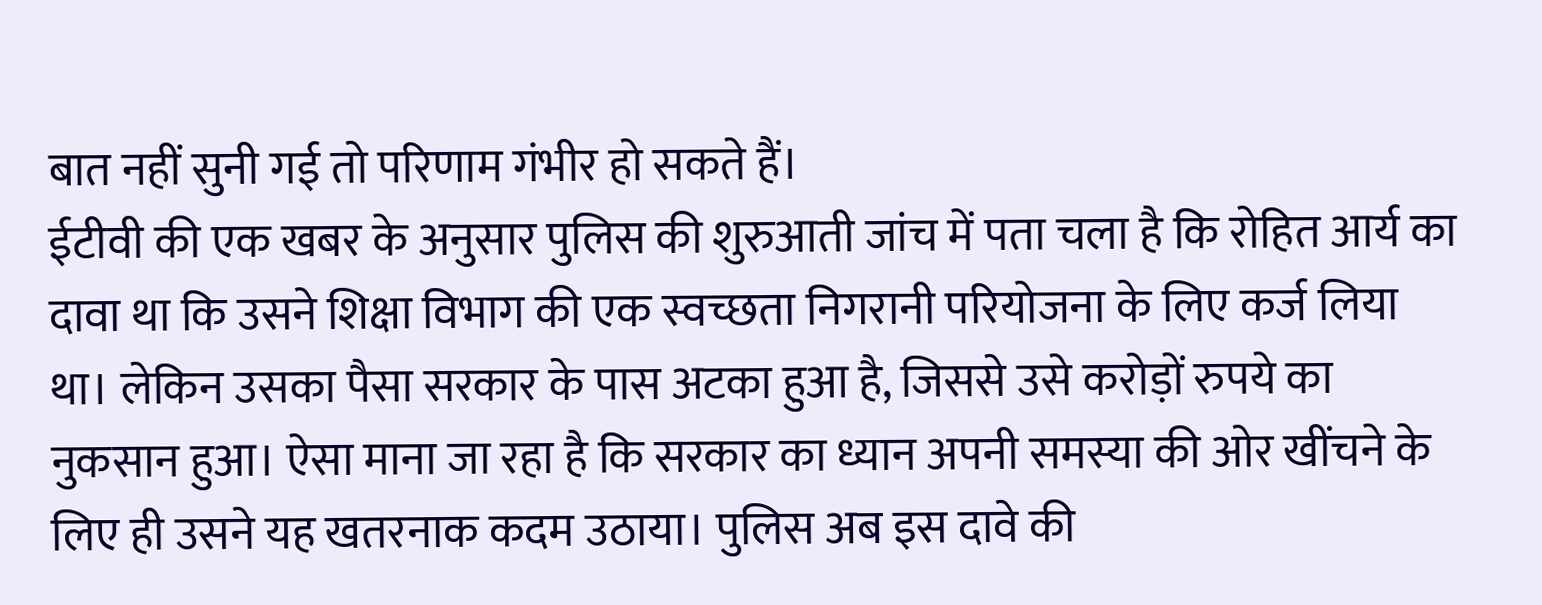बात नहीं सुनी गई तो परिणाम गंभीर हो सकते हैं।
ईटीवी की एक खबर के अनुसार पुलिस की शुरुआती जांच में पता चला है कि रोहित आर्य का दावा था कि उसने शिक्षा विभाग की एक स्वच्छता निगरानी परियोजना के लिए कर्ज लिया था। लेकिन उसका पैसा सरकार के पास अटका हुआ है, जिससे उसे करोड़ों रुपये का नुकसान हुआ। ऐसा माना जा रहा है कि सरकार का ध्यान अपनी समस्या की ओर खींचने के लिए ही उसने यह खतरनाक कदम उठाया। पुलिस अब इस दावे की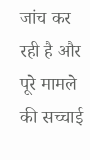जांच कर रही है और पूरे मामले की सच्चाई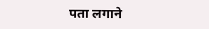पता लगाने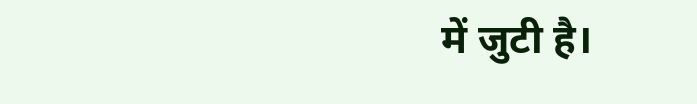में जुटी है।